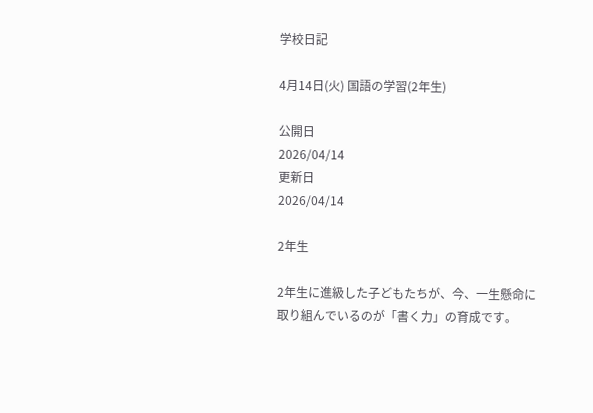学校日記

4月14日(火) 国語の学習(2年生)

公開日
2026/04/14
更新日
2026/04/14

2年生

2年生に進級した子どもたちが、今、一生懸命に取り組んでいるのが「書く力」の育成です。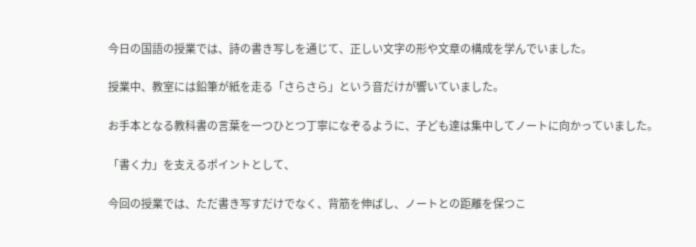今日の国語の授業では、詩の書き写しを通じて、正しい文字の形や文章の構成を学んでいました。

授業中、教室には鉛筆が紙を走る「さらさら」という音だけが響いていました。

お手本となる教科書の言葉を一つひとつ丁寧になぞるように、子ども達は集中してノートに向かっていました。

「書く力」を支えるポイントとして、

今回の授業では、ただ書き写すだけでなく、背筋を伸ばし、ノートとの距離を保つこ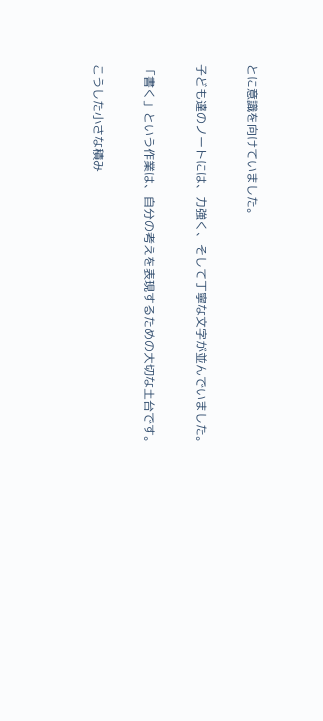とに意識を向けていました。

子ども達のノートには、力強く、そして丁寧な文字が並んでいました。

「書く」という作業は、自分の考えを表現するための大切な土台です。

こうした小さな積み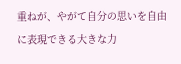重ねが、やがて自分の思いを自由に表現できる大きな力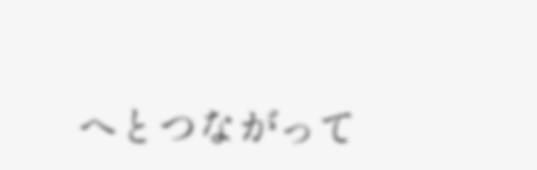へとつながって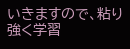いきますので、粘り強く学習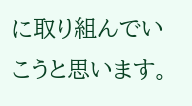に取り組んでいこうと思います。